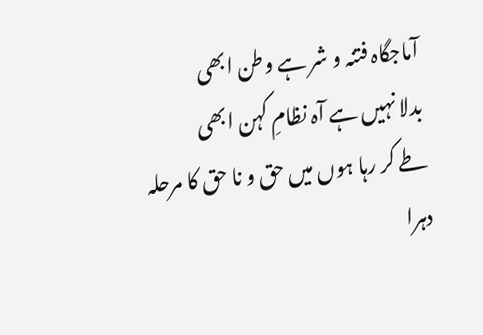آماجگاہ فتنہ و شر ہے وطن ابھی
بدلا نہیں ہے آہ نظامِ کہن ابھی
طے کر رہا ہوں میں حق و نا حق کا مرحلہ
دہرا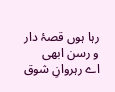رہا ہوں قصۂ دار و رسن ابھی
اے رہروانِ شوق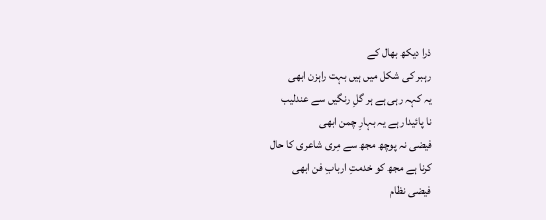ذرا دیکھ بھال کے
رہبر کی شکل میں ہیں بہت راہزن ابھی
یہ کہہ رہی ہے ہر گلِ رنگیں سے عندلیب
نا پائیدار ہے یہ بہارِ چمن ابھی
فیضی نہ پوچھ مجھ سے مِری شاعری کا حال
کرنا ہے مجھ کو خدمتِ اربابِ فن ابھی
فیضی نظام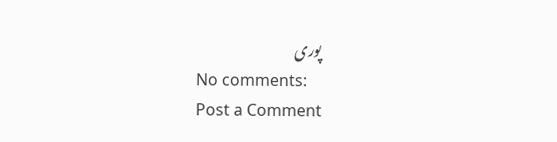پوری
No comments:
Post a Comment